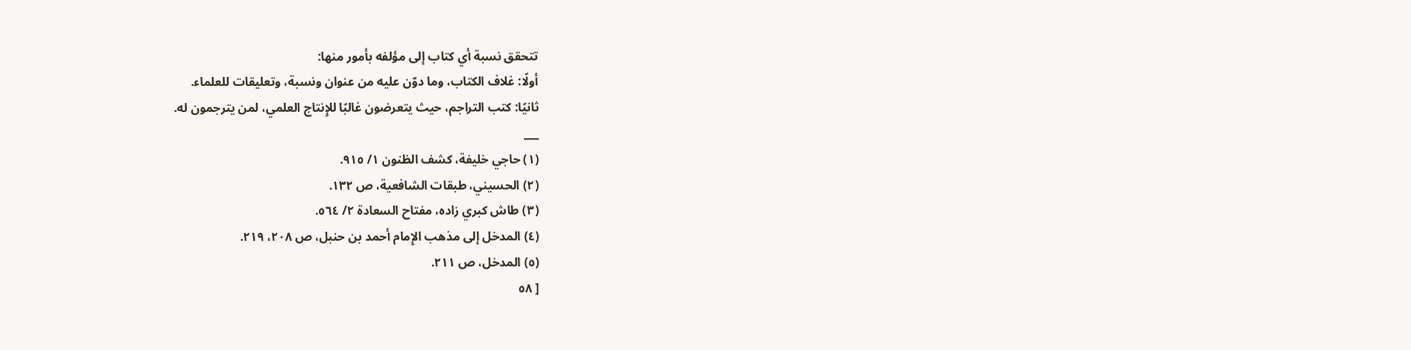تتحقق نسبة أي كتاب إلى مؤلفه بأمور منها:
أولًا: غلاف الكتاب، وما دوّن عليه من عنوان ونسبة، وتعليقات للعلماء.
ثانيًا: كتب التراجم، حيث يتعرضون غالبًا للإِنتاج العلمي، لمن يترجمون له.
___
(١) حاجي خليفة، كشف الظنون ١/ ٩١٥.
(٢) الحسيني، طبقات الشافعية، ص ١٣٢.
(٣) طاش كبري زاده، مفتاح السعادة ٢/ ٥٦٤.
(٤) المدخل إلى مذهب الإِمام أحمد بن حنبل، ص ٢٠٨، ٢١٩.
(٥) المدخل، ص ٢١١.
[ ٥٨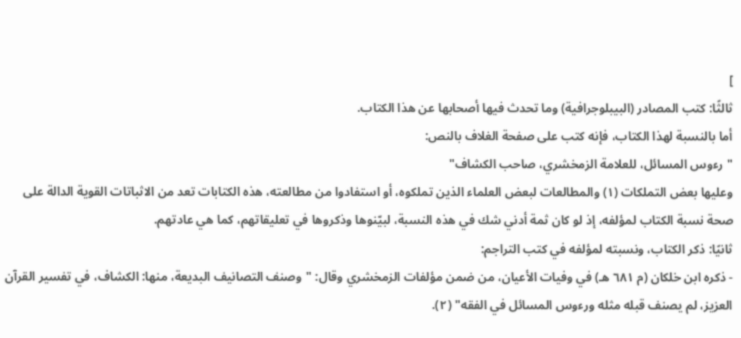]
ثالثًا: كتب المصادر (البيبلوجرافية) وما تحدث فيها أصحابها عن هذا الكتاب.
أما بالنسبة لهذا الكتاب، فإنه كتب على صفحة الغلاف بالنص:
"رءوس المسائل، للعلامة الزمخشري، صاحب الكشاف"
وعليها بعض التملكات (١) والمطالعات لبعض العلماء الذين تملكوه، أو استفادوا من مطالعته، هذه الكتابات تعد من الاثباتات القوية الدالة على صحة نسبة الكتاب لمؤلفه، إذ لو كان ثمة أدني شك في هذه النسبة، لبيّنوها وذكروها في تعليقاتهم، كما هي عادتهم.
ثانيًا: ذكر الكتاب، ونسبته لمؤلفه في كتب التراجم:
- ذكره ابن خلكان (م ٦٨١ هـ) في وفيات الأعيان، من ضمن مؤلفات الزمخشري وقال: "وصنف التصانيف البديعة، منها: الكشاف، في تفسير القرآن العزيز، لم يصنف قبله مثله ورءوس المسائل في الفقه" (٢).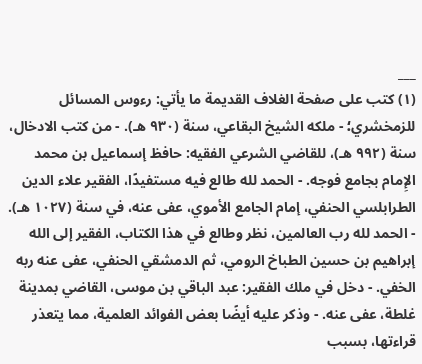___
(١) كتب على صفحة الغلاف القديمة ما يأتي: رءوس المسائل للزمخشري؛ - ملكه الشيخ البقاعي، سنة (٩٣٠ هـ). - من كتب الادخال، سنة (٩٩٢ هـ)، للقاضي الشرعي الفقيه: حافظ إسماعيل بن محمد الإِمام بجامع فوجه. - الحمد لله طالع فيه مستفيدًا، الفقير علاء الدين الطرابلسي الحنفي، إمام الجامع الأموي، عفى عنه، في سنة (١٠٢٧ هـ). - الحمد لله رب العالمين، نظر وطالع في هذا الكتاب، الفقير إلى الله إبراهيم بن حسين الطباخ الرومي، ثم الدمشقي الحنفي، عفى عنه ربه الخفي. - دخل في ملك الفقير: عبد الباقي بن موسى، القاضي بمدينة غلطة، عفى عنه. - وذكر عليه أيضًا بعض الفوائد العلمية، مما يتعذر قراءتها، بسبب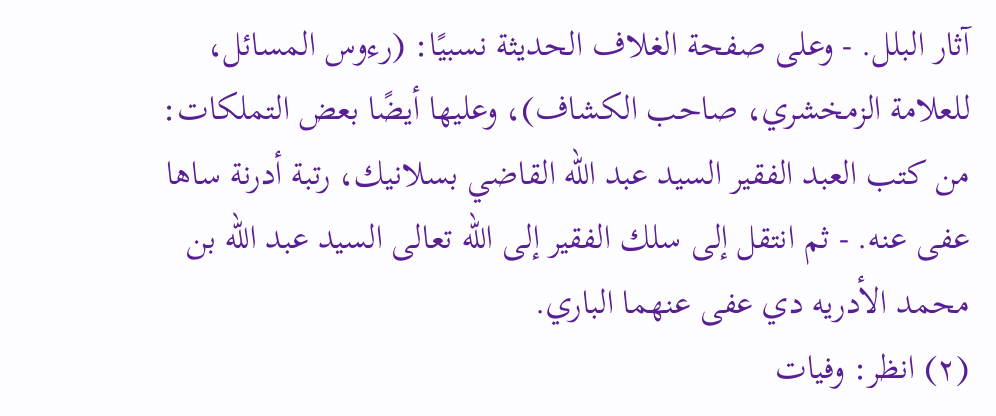آثار البلل. - وعلى صفحة الغلاف الحديثة نسبيًا: (رءوس المسائل، للعلامة الزمخشري، صاحب الكشاف)، وعليها أيضًا بعض التملكات: من كتب العبد الفقير السيد عبد الله القاضي بسلانيك، رتبة أدرنة ساها عفى عنه. - ثم انتقل إلى سلك الفقير إلى الله تعالى السيد عبد الله بن محمد الأدريه دي عفى عنهما الباري.
(٢) انظر: وفيات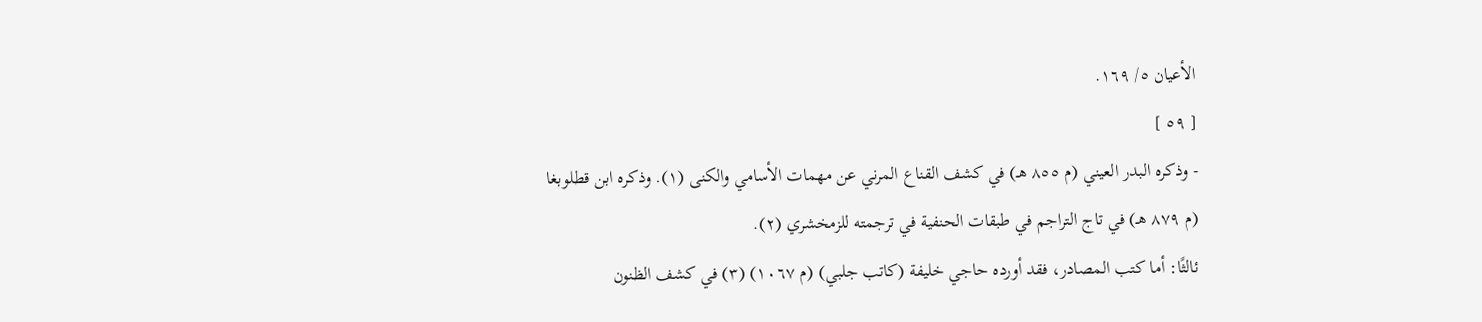الأعيان ٥/ ١٦٩.
[ ٥٩ ]
- وذكره البدر العيني (م ٨٥٥ هـ) في كشف القناع المرني عن مهمات الأسامي والكنى (١). وذكره ابن قطلوبغا (م ٨٧٩ هـ) في تاج التراجم في طبقات الحنفية في ترجمته للزمخشري (٢).
ئالثًا: أما كتب المصادر، فقد أورده حاجي خليفة (كاتب جلبي) (م ١٠٦٧) (٣) في كشف الظنون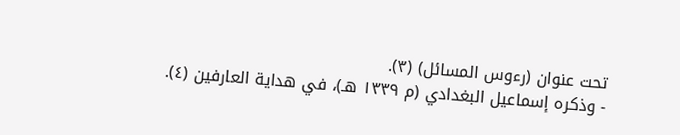تحت عنوان (رءوس المسائل) (٣).
- وذكره إسماعيل البغدادي (م ١٣٣٩ هـ)، في هداية العارفين (٤).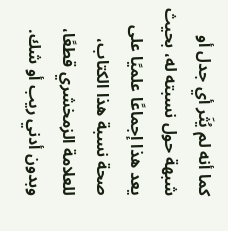كما أنه لم يُثَر أي جدل أو شبهة حول نسبته له، بحيث يعد هذا إجماعًا علميًا على صحة نسبة هذا الكتاب، للعلامة الزمخشري قطعًا، وبدون أدني ريب أو شك.